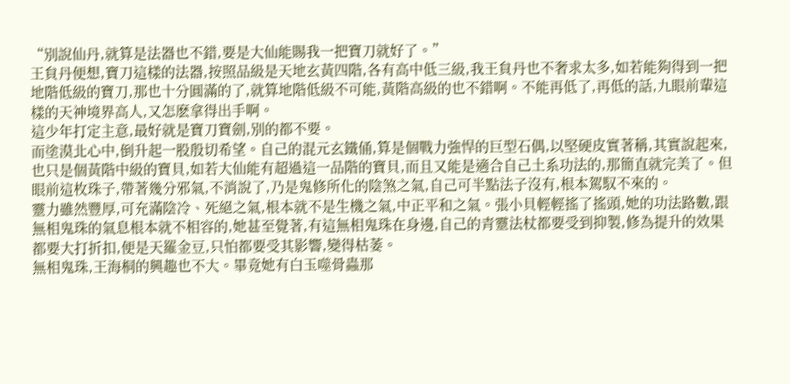“別說仙丹,就算是法器也不錯,要是大仙能賜我一把寶刀就好了。”
王貟丹便想,寶刀這樣的法器,按照品級是天地玄黃四階,各有高中低三級,我王貟丹也不奢求太多,如若能夠得到一把地階低級的寶刀,那也十分圓滿的了,就算地階低級不可能,黃階高級的也不錯啊。不能再低了,再低的話,九眼前輩這樣的天神境界高人,又怎麽拿得出手啊。
這少年打定主意,最好就是寶刀寶劍,別的都不要。
而塗漠北心中,倒升起一股殷切希望。自己的混元玄鐵俑,算是個戰力強悍的巨型石偶,以堅硬皮實著稱,其實說起來,也只是個黃階中級的寶貝,如若大仙能有超過這一品階的寶貝,而且又能是適合自己土系功法的,那簡直就完美了。但眼前這枚珠子,帶著幾分邪氣,不消說了,乃是鬼修所化的陰煞之氣,自己可半點法子沒有,根本駕馭不來的。
靈力雖然豐厚,可充滿陰冷、死絕之氣,根本就不是生機之氣,中正平和之氣。張小貝輕輕搖了搖頭,她的功法路數,跟無相鬼珠的氣息根本就不相容的,她甚至覺著,有這無相鬼珠在身邊,自己的青靈法杖都要受到抑製,修為提升的效果都要大打折扣,便是天羅金豆,只怕都要受其影響,變得枯萎。
無相鬼珠,王海桐的興趣也不大。畢竟她有白玉噬骨蟲那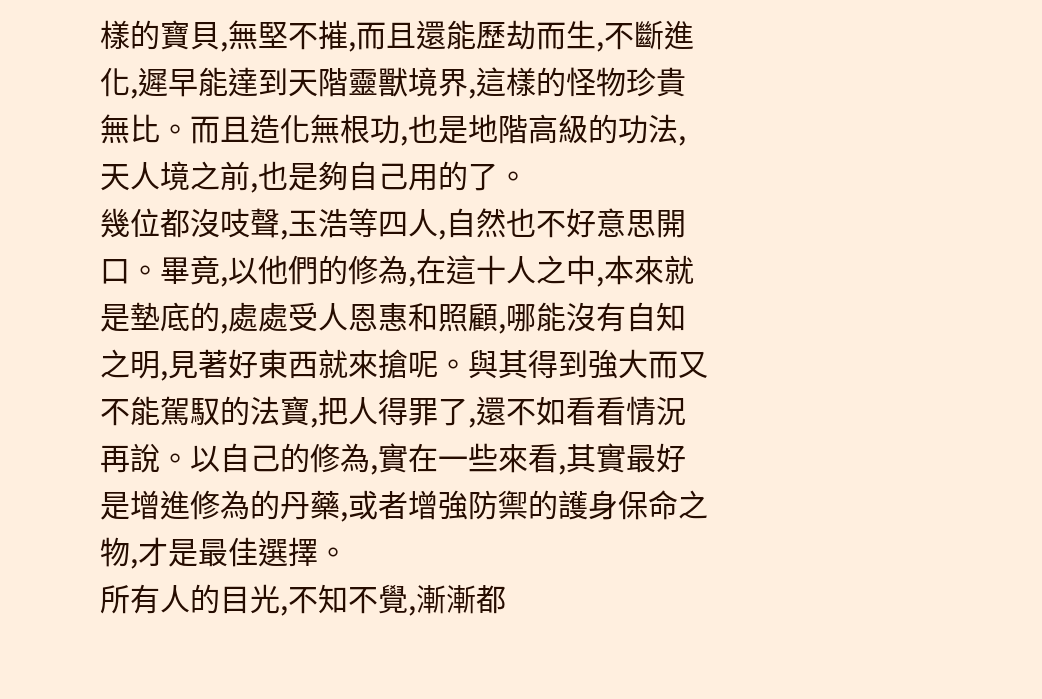樣的寶貝,無堅不摧,而且還能歷劫而生,不斷進化,遲早能達到天階靈獸境界,這樣的怪物珍貴無比。而且造化無根功,也是地階高級的功法,天人境之前,也是夠自己用的了。
幾位都沒吱聲,玉浩等四人,自然也不好意思開口。畢竟,以他們的修為,在這十人之中,本來就是墊底的,處處受人恩惠和照顧,哪能沒有自知之明,見著好東西就來搶呢。與其得到強大而又不能駕馭的法寶,把人得罪了,還不如看看情況再說。以自己的修為,實在一些來看,其實最好是增進修為的丹藥,或者增強防禦的護身保命之物,才是最佳選擇。
所有人的目光,不知不覺,漸漸都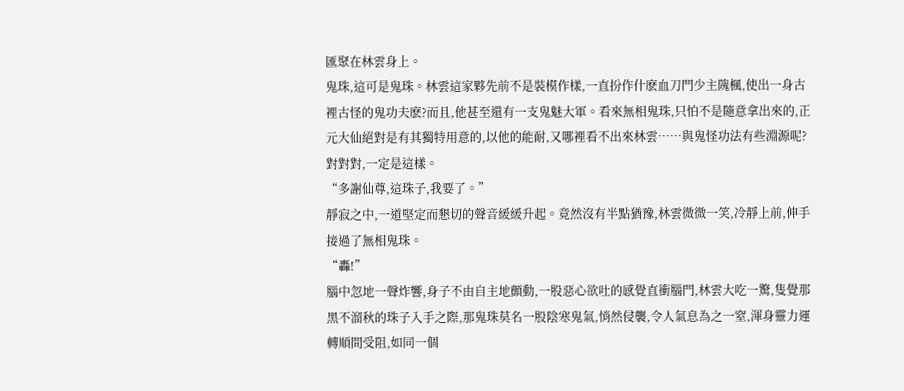匯聚在林雲身上。
鬼珠,這可是鬼珠。林雲這家夥先前不是裝模作樣,一直扮作什麽血刀門少主隗楓,使出一身古裡古怪的鬼功夫麽?而且,他甚至還有一支鬼魅大軍。看來無相鬼珠,只怕不是隨意拿出來的,正元大仙絕對是有其獨特用意的,以他的能耐,又哪裡看不出來林雲……與鬼怪功法有些淵源呢?
對對對,一定是這樣。
“多謝仙尊,這珠子,我要了。”
靜寂之中,一道堅定而懇切的聲音緩緩升起。竟然沒有半點猶豫,林雲微微一笑,冷靜上前,伸手接過了無相鬼珠。
“轟!”
腦中忽地一聲炸響,身子不由自主地顫動,一股惡心欲吐的感覺直衝腦門,林雲大吃一驚,隻覺那黑不溜秋的珠子入手之際,那鬼珠莫名一股陰寒鬼氣,悄然侵襲,令人氣息為之一窒,渾身靈力運轉順間受阻,如同一個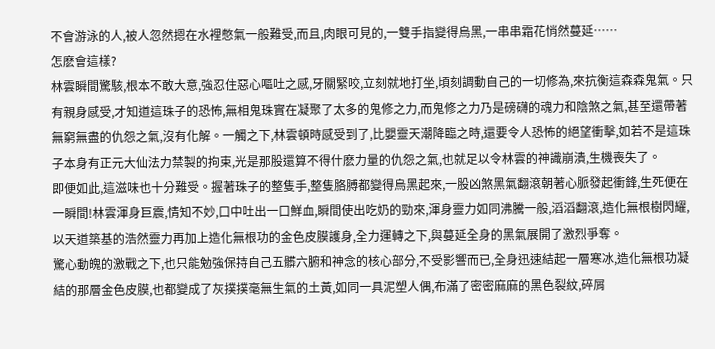不會游泳的人,被人忽然摁在水裡憋氣一般難受,而且,肉眼可見的,一雙手指變得烏黑,一串串霜花悄然蔓延……
怎麽會這樣?
林雲瞬間驚駭,根本不敢大意,強忍住惡心嘔吐之感,牙關緊咬,立刻就地打坐,頃刻調動自己的一切修為,來抗衡這森森鬼氣。只有親身感受,才知道這珠子的恐怖,無相鬼珠實在凝聚了太多的鬼修之力,而鬼修之力乃是磅礴的魂力和陰煞之氣,甚至還帶著無窮無盡的仇怨之氣,沒有化解。一觸之下,林雲頓時感受到了,比嬰靈天潮降臨之時,還要令人恐怖的絕望衝擊,如若不是這珠子本身有正元大仙法力禁製的拘束,光是那股還算不得什麽力量的仇怨之氣,也就足以令林雲的神識崩潰,生機喪失了。
即便如此,這滋味也十分難受。握著珠子的整隻手,整隻胳膊都變得烏黑起來,一股凶煞黑氣翻滾朝著心脈發起衝鋒,生死便在一瞬間!林雲渾身巨震,情知不妙,口中吐出一口鮮血,瞬間使出吃奶的勁來,渾身靈力如同沸騰一般,滔滔翻滾,造化無根樹閃耀,以天道築基的浩然靈力再加上造化無根功的金色皮膜護身,全力運轉之下,與蔓延全身的黑氣展開了激烈爭奪。
驚心動魄的激戰之下,也只能勉強保持自己五髒六腑和神念的核心部分,不受影響而已,全身迅速結起一層寒冰,造化無根功凝結的那層金色皮膜,也都變成了灰撲撲毫無生氣的土黃,如同一具泥塑人偶,布滿了密密麻麻的黑色裂紋,碎屑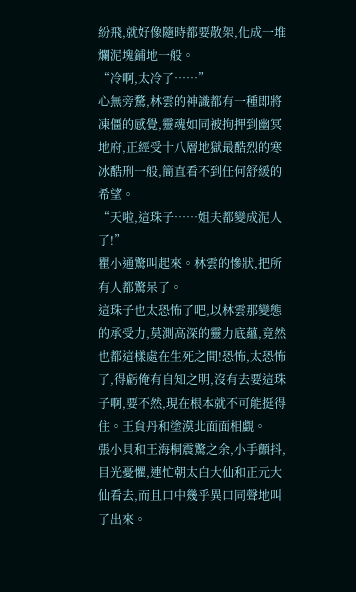紛飛,就好像隨時都要散架,化成一堆爛泥塊鋪地一般。
“冷啊,太冷了……”
心無旁騖,林雲的神識都有一種即將凍僵的感覺,靈魂如同被拘押到幽冥地府,正經受十八層地獄最酷烈的寒冰酷刑一般,簡直看不到任何舒緩的希望。
“天啦,這珠子……姐夫都變成泥人了!”
瞿小通驚叫起來。林雲的慘狀,把所有人都驚呆了。
這珠子也太恐怖了吧,以林雲那變態的承受力,莫測高深的靈力底蘊,竟然也都這樣處在生死之間!恐怖,太恐怖了,得虧俺有自知之明,沒有去要這珠子啊,要不然,現在根本就不可能挺得住。王貟丹和塗漠北面面相覷。
張小貝和王海桐震驚之余,小手顫抖,目光憂懼,連忙朝太白大仙和正元大仙看去,而且口中幾乎異口同聲地叫了出來。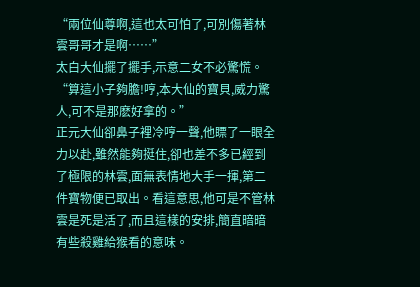“兩位仙尊啊,這也太可怕了,可別傷著林雲哥哥才是啊……”
太白大仙擺了擺手,示意二女不必驚慌。
“算這小子夠膽!哼,本大仙的寶貝,威力驚人,可不是那麽好拿的。”
正元大仙卻鼻子裡冷哼一聲,他瞟了一眼全力以赴,雖然能夠挺住,卻也差不多已經到了極限的林雲,面無表情地大手一揮,第二件寶物便已取出。看這意思,他可是不管林雲是死是活了,而且這樣的安排,簡直暗暗有些殺雞給猴看的意味。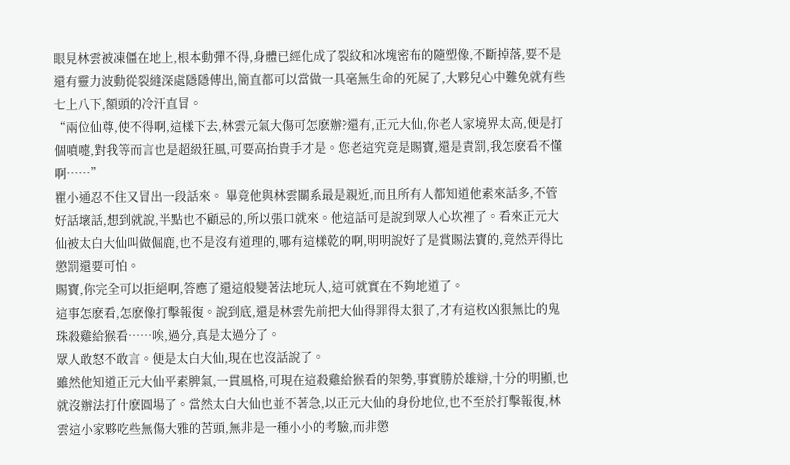眼見林雲被凍僵在地上,根本動彈不得,身體已經化成了裂紋和冰塊密布的隨塑像,不斷掉落,要不是還有靈力波動從裂縫深處隱隱傳出,簡直都可以當做一具毫無生命的死屍了,大夥兒心中難免就有些七上八下,額頭的冷汗直冒。
“兩位仙尊,使不得啊,這樣下去,林雲元氣大傷可怎麽辦?還有,正元大仙,你老人家境界太高,便是打個噴嚏,對我等而言也是超級狂風,可要高抬貴手才是。您老這究竟是賜寶,還是責罰,我怎麽看不懂啊……”
瞿小通忍不住又冒出一段話來。 畢竟他與林雲關系最是親近,而且所有人都知道他素來話多,不管好話壞話,想到就說,半點也不顧忌的,所以張口就來。他這話可是說到眾人心坎裡了。看來正元大仙被太白大仙叫做倔鹿,也不是沒有道理的,哪有這樣乾的啊,明明說好了是賞賜法寶的,竟然弄得比懲罰還要可怕。
賜寶,你完全可以拒絕啊,答應了還這般變著法地玩人,這可就實在不夠地道了。
這事怎麽看,怎麽像打擊報復。說到底,還是林雲先前把大仙得罪得太狠了,才有這枚凶狠無比的鬼珠殺雞給猴看……唉,過分,真是太過分了。
眾人敢怒不敢言。便是太白大仙,現在也沒話說了。
雖然他知道正元大仙平素脾氣,一貫風格,可現在這殺雞給猴看的架勢,事實勝於雄辯,十分的明顯,也就沒辦法打什麽圓場了。當然太白大仙也並不著急,以正元大仙的身份地位,也不至於打擊報復,林雲這小家夥吃些無傷大雅的苦頭,無非是一種小小的考驗,而非懲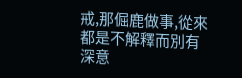戒,那倔鹿做事,從來都是不解釋而別有深意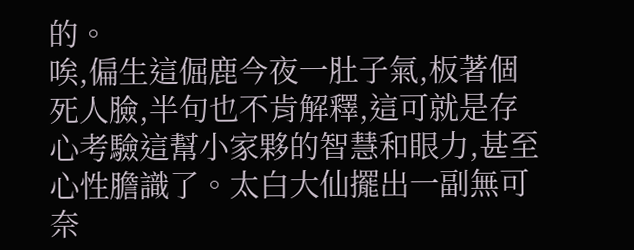的。
唉,偏生這倔鹿今夜一肚子氣,板著個死人臉,半句也不肯解釋,這可就是存心考驗這幫小家夥的智慧和眼力,甚至心性膽識了。太白大仙擺出一副無可奈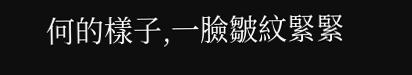何的樣子,一臉皺紋緊緊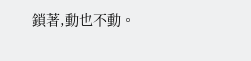鎖著,動也不動。